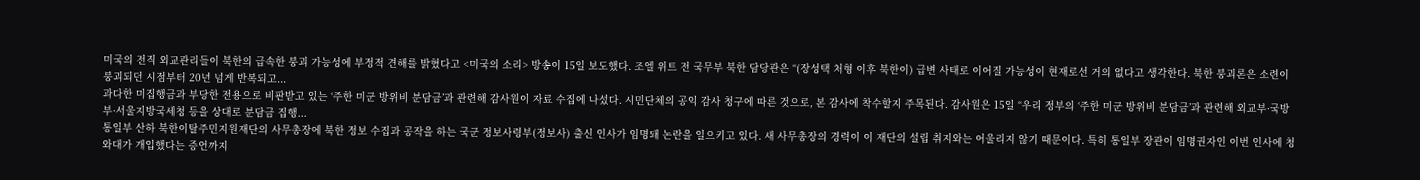미국의 전직 외교관리들이 북한의 급속한 붕괴 가능성에 부정적 견해를 밝혔다고 <미국의 소리> 방송이 15일 보도했다. 조엘 위트 전 국무부 북한 담당관은 “(장성택 처형 이후 북한이) 급변 사태로 이어질 가능성이 현재로선 거의 없다고 생각한다. 북한 붕괴론은 소련이 붕괴되던 시점부터 20년 넘게 반복되고...
과다한 미집행금과 부당한 전용으로 비판받고 있는 ‘주한 미군 방위비 분담금’과 관련해 감사원이 자료 수집에 나섰다. 시민단체의 공익 감사 청구에 따른 것으로, 본 감사에 착수할지 주목된다. 감사원은 15일 “우리 정부의 ‘주한 미군 방위비 분담금’과 관련해 외교부·국방부·서울지방국세청 등을 상대로 분담금 집행...
통일부 산하 북한이탈주민지원재단의 사무총장에 북한 정보 수집과 공작을 하는 국군 정보사령부(정보사) 출신 인사가 임명돼 논란을 일으키고 있다. 새 사무총장의 경력이 이 재단의 설립 취지와는 어울리지 않기 때문이다. 특히 통일부 장관이 임명권자인 이번 인사에 청와대가 개입했다는 증언까지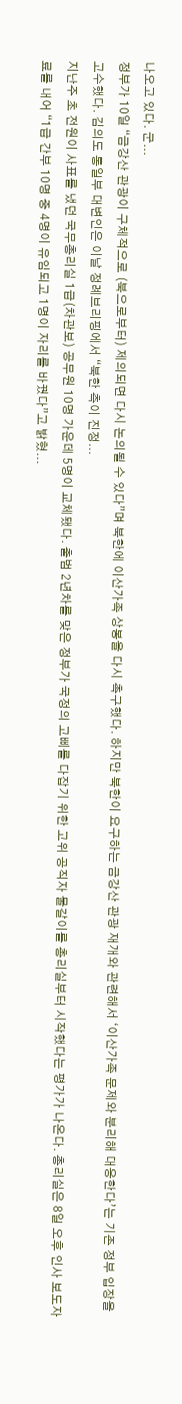나오고 있다. 군...
정부가 10일 “금강산 관광이 구체적으로 (북으로부터) 제의되면 다시 논의될 수 있다”며 북한에 이산가족 상봉을 다시 촉구했다. 하지만 북한이 요구하는 금강산 관광 재개와 관련해서 ‘이산가족 문제와 분리해 대응한다’는 기존 정부 입장을 고수했다. 김의도 통일부 대변인은 이날 정례브리핑에서 “북한 측이 진정...
지난주 초 전원이 사표를 냈던 국무총리실 1급(차관보) 공무원 10명 가운데 5명이 교체됐다. 출범 2년차를 맞은 정부가 국정의 고삐를 다잡기 위한 고위 공직자 물갈이를 총리실부터 시작했다는 평가가 나온다. 총리실은 8일 오후 인사 보도자료를 내어 “1급 간부 10명 중 4명이 유임되고 1명이 자리를 바꿨다”고 밝혔...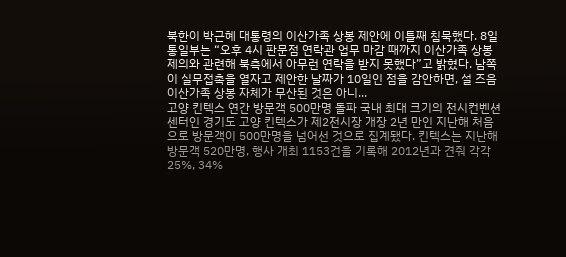북한이 박근혜 대통령의 이산가족 상봉 제안에 이틀째 침묵했다. 8일 통일부는 “오후 4시 판문점 연락관 업무 마감 때까지 이산가족 상봉 제의와 관련해 북측에서 아무런 연락을 받지 못했다”고 밝혔다. 남쪽이 실무접촉을 열자고 제안한 날짜가 10일인 점을 감안하면, 설 즈음 이산가족 상봉 자체가 무산된 것은 아니...
고양 킨텍스 연간 방문객 500만명 돌파 국내 최대 크기의 전시컨벤션센터인 경기도 고양 킨텍스가 제2전시장 개장 2년 만인 지난해 처음으로 방문객이 500만명을 넘어선 것으로 집계됐다. 킨텍스는 지난해 방문객 520만명, 행사 개최 1153건을 기록해 2012년과 견줘 각각 25%, 34%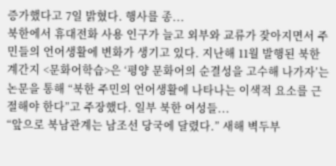증가했다고 7일 밝혔다. 행사를 종...
북한에서 휴대전화 사용 인구가 늘고 외부와 교류가 잦아지면서 주민들의 언어생활에 변화가 생기고 있다. 지난해 11월 발행된 북한 계간지 <문화어학습>은 ‘평양 문화어의 순결성을 고수해 나가자’는 논문을 통해 “북한 주민의 언어생활에 나타나는 이색적 요소를 근절해야 한다”고 주장했다. 일부 북한 여성들...
“앞으로 북남관계는 남조선 당국에 달렸다.” 새해 벽두부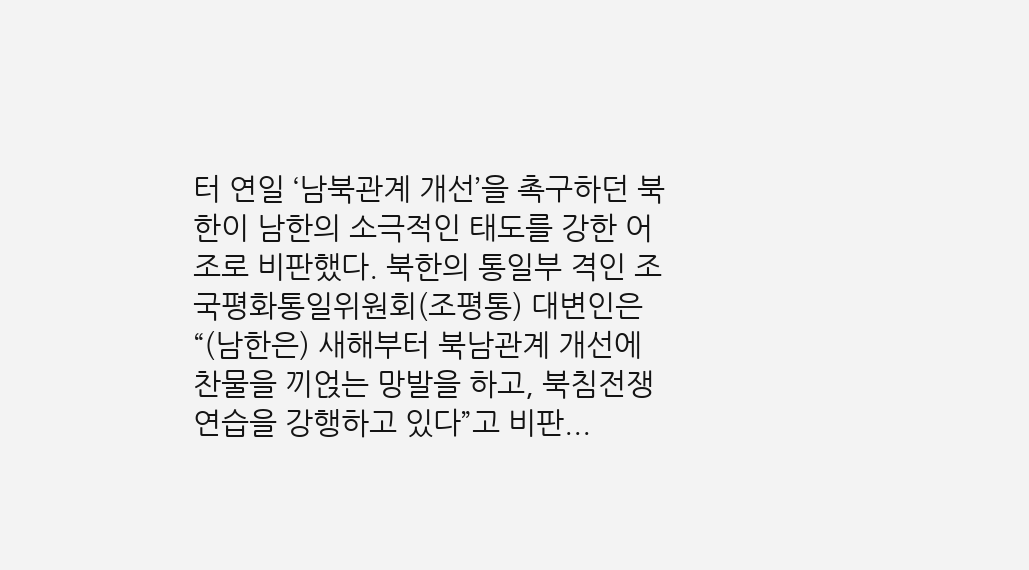터 연일 ‘남북관계 개선’을 촉구하던 북한이 남한의 소극적인 태도를 강한 어조로 비판했다. 북한의 통일부 격인 조국평화통일위원회(조평통) 대변인은 “(남한은) 새해부터 북남관계 개선에 찬물을 끼얹는 망발을 하고, 북침전쟁 연습을 강행하고 있다”고 비판...